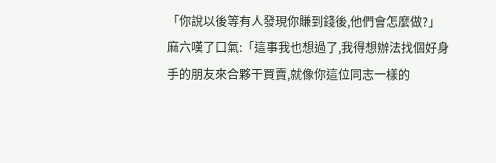「你說以後等有人發現你賺到錢後,他們會怎麼做?」
麻六嘆了口氣:「這事我也想過了,我得想辦法找個好身手的朋友來合夥干買賣,就像你這位同志一樣的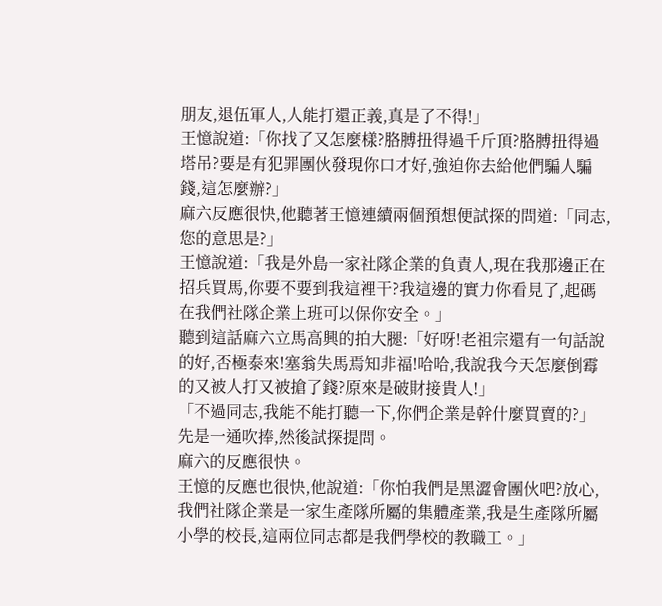朋友,退伍軍人,人能打還正義,真是了不得!」
王憶說道:「你找了又怎麼樣?胳膊扭得過千斤頂?胳膊扭得過塔吊?要是有犯罪團伙發現你口才好,強迫你去給他們騙人騙錢,這怎麼辦?」
麻六反應很快,他聽著王憶連續兩個預想便試探的問道:「同志,您的意思是?」
王憶說道:「我是外島一家社隊企業的負責人,現在我那邊正在招兵買馬,你要不要到我這裡干?我這邊的實力你看見了,起碼在我們社隊企業上班可以保你安全。」
聽到這話麻六立馬高興的拍大腿:「好呀!老祖宗還有一句話說的好,否極泰來!塞翁失馬焉知非福!哈哈,我說我今天怎麼倒霉的又被人打又被搶了錢?原來是破財接貴人!」
「不過同志,我能不能打聽一下,你們企業是幹什麼買賣的?」
先是一通吹捧,然後試探提問。
麻六的反應很快。
王憶的反應也很快,他說道:「你怕我們是黑澀會團伙吧?放心,我們社隊企業是一家生產隊所屬的集體產業,我是生產隊所屬小學的校長,這兩位同志都是我們學校的教職工。」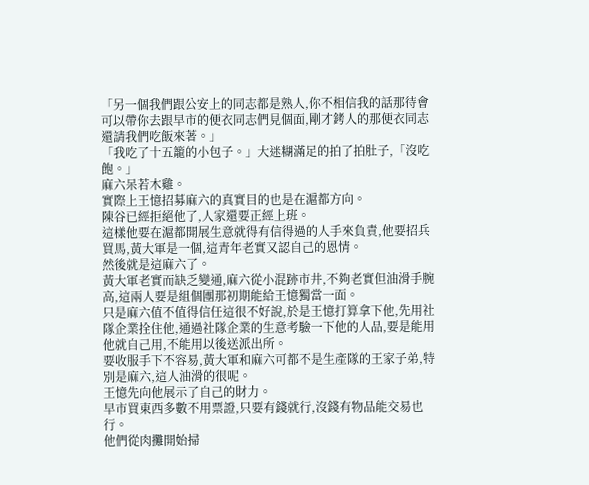「另一個我們跟公安上的同志都是熟人,你不相信我的話那待會可以帶你去跟早市的便衣同志們見個面,剛才銬人的那便衣同志還請我們吃飯來著。」
「我吃了十五籠的小包子。」大迷糊滿足的拍了拍肚子,「沒吃飽。」
麻六呆若木雞。
實際上王憶招募麻六的真實目的也是在滬都方向。
陳谷已經拒絕他了,人家還要正經上班。
這樣他要在滬都開展生意就得有信得過的人手來負責,他要招兵買馬,黃大軍是一個,這青年老實又認自己的恩情。
然後就是這麻六了。
黃大軍老實而缺乏變通,麻六從小混跡市井,不夠老實但油滑手腕高,這兩人要是組個團那初期能給王憶獨當一面。
只是麻六值不值得信任這很不好說,於是王憶打算拿下他,先用社隊企業拴住他,通過社隊企業的生意考驗一下他的人品,要是能用他就自己用,不能用以後送派出所。
要收服手下不容易,黃大軍和麻六可都不是生產隊的王家子弟,特別是麻六,這人油滑的很呢。
王憶先向他展示了自己的財力。
早市買東西多數不用票證,只要有錢就行,沒錢有物品能交易也行。
他們從肉攤開始掃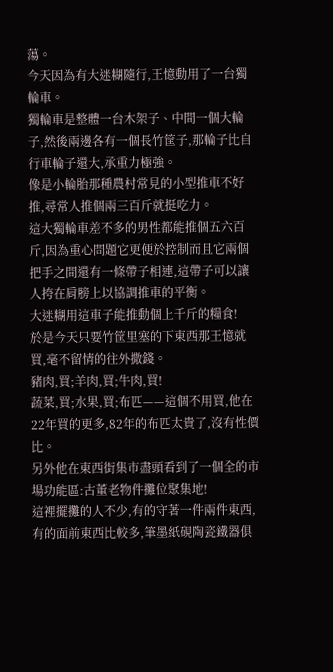蕩。
今天因為有大迷糊隨行,王憶動用了一台獨輪車。
獨輪車是整體一台木架子、中間一個大輪子,然後兩邊各有一個長竹筐子,那輪子比自行車輪子還大,承重力極強。
像是小輪胎那種農村常見的小型推車不好推,尋常人推個兩三百斤就挺吃力。
這大獨輪車差不多的男性都能推個五六百斤,因為重心問題它更便於控制而且它兩個把手之間還有一條帶子相連,這帶子可以讓人挎在肩膀上以協調推車的平衡。
大迷糊用這車子能推動個上千斤的糧食!
於是今天只要竹筐里塞的下東西那王憶就買,毫不留情的往外撒錢。
豬肉,買;羊肉,買;牛肉,買!
蔬菜,買;水果,買;布匹——這個不用買,他在22年買的更多,82年的布匹太貴了,沒有性價比。
另外他在東西街集市盡頭看到了一個全的市場功能區:古董老物件攤位聚集地!
這裡擺攤的人不少,有的守著一件兩件東西,有的面前東西比較多,筆墨紙硯陶瓷鐵器俱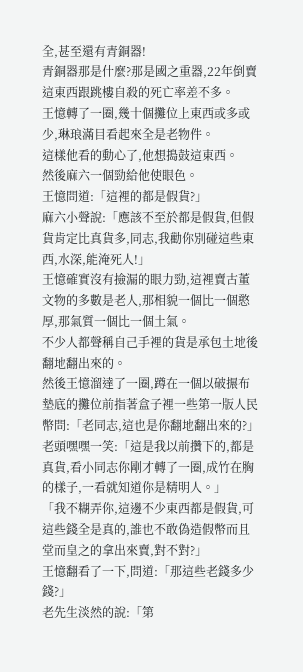全,甚至還有青銅器!
青銅器那是什麼?那是國之重器,22年倒賣這東西跟跳樓自殺的死亡率差不多。
王憶轉了一圈,幾十個攤位上東西或多或少,琳琅滿目看起來全是老物件。
這樣他看的動心了,他想搗鼓這東西。
然後麻六一個勁給他使眼色。
王憶問道:「這裡的都是假貨?」
麻六小聲說:「應該不至於都是假貨,但假貨肯定比真貨多,同志,我勸你別碰這些東西,水深,能淹死人!」
王憶確實沒有撿漏的眼力勁,這裡賣古董文物的多數是老人,那相貌一個比一個憨厚,那氣質一個比一個土氣。
不少人都聲稱自己手裡的貨是承包土地後翻地翻出來的。
然後王憶溜達了一圈,蹲在一個以破搌布墊底的攤位前指著盒子裡一些第一版人民幣問:「老同志,這也是你翻地翻出來的?」
老頭嘿嘿一笑:「這是我以前攢下的,都是真貨,看小同志你剛才轉了一圈,成竹在胸的樣子,一看就知道你是精明人。」
「我不糊弄你,這邊不少東西都是假貨,可這些錢全是真的,誰也不敢偽造假幣而且堂而皇之的拿出來賣,對不對?」
王憶翻看了一下,問道:「那這些老錢多少錢?」
老先生淡然的說:「第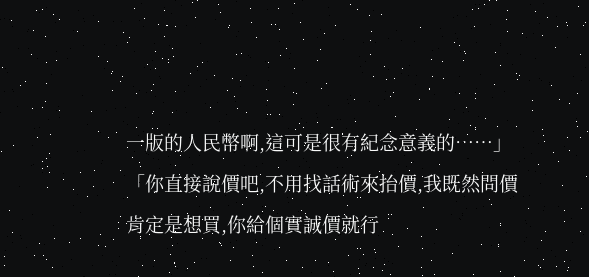一版的人民幣啊,這可是很有紀念意義的……」
「你直接說價吧,不用找話術來抬價,我既然問價肯定是想買,你給個實誠價就行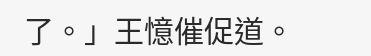了。」王憶催促道。